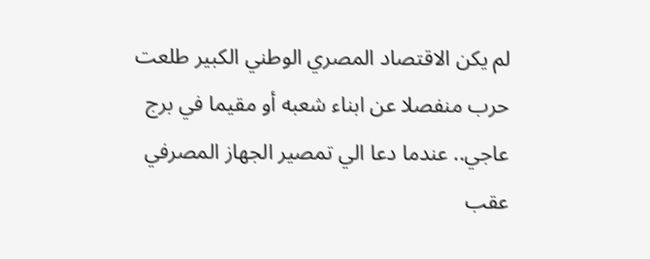لم يكن الاقتصاد المصري الوطني الكبير طلعت حرب منفصلا عن ابناء شعبه أو مقيما في برج عاجي.. عندما دعا الي تمصير الجهاز المصرفي عقب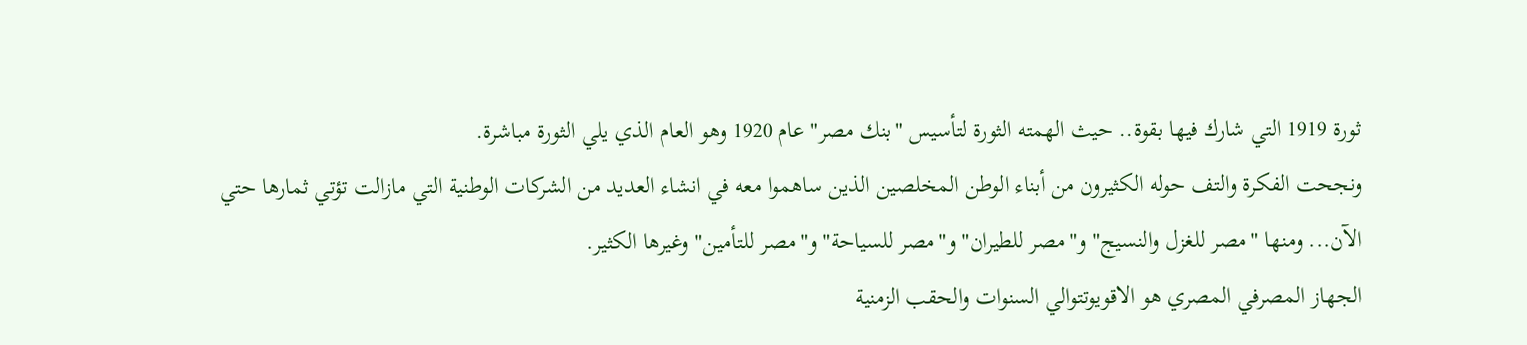ثورة 1919 التي شارك فيها بقوة.. حيث الهمته الثورة لتأسيس "بنك مصر" عام 1920 وهو العام الذي يلي الثورة مباشرة.
ونجحت الفكرة والتف حوله الكثيرون من أبناء الوطن المخلصين الذين ساهموا معه في انشاء العديد من الشركات الوطنية التي مازالت تؤتي ثمارها حتي الآن... ومنها "مصر للغزل والنسيج" و"مصر للطيران" و"مصر للسياحة" و"مصر للتأمين" وغيرها الكثير.
الجهاز المصرفي المصري هو الاقويوتتوالي السنوات والحقب الزمنية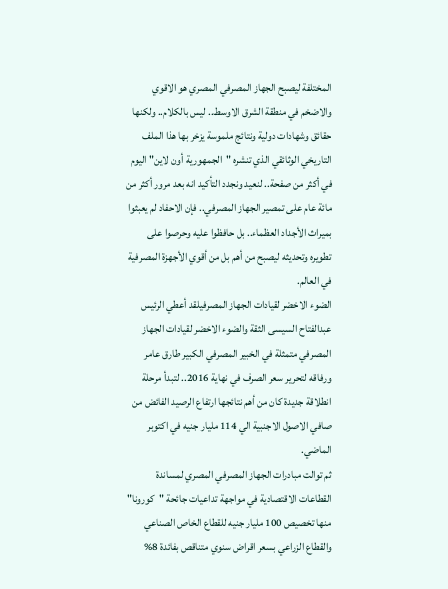المختلفة ليصبح الجهاز المصرفي المصري هو الاقوي والاضخم في منطقة الشرق الاوسط.. ليس بالكلام.. ولكنها حقائق وشهادات دولية ونتائج ملموسة يزخر بها هذا الملف التاريخي الوثائقي الذي تنشره "الجمهورية أون لاين" اليوم في أكثر من صفحة.. لنعيد ونجدد التأكيد انه بعد مرور أكثر من مائة عام على تمصير الجهاز المصرفي.. فإن الاحفاد لم يعبثوا بميراث الأجداد العظماء.. بل حافظوا عليه وحرصوا على تطويره وتحديثه ليصبح من أهم بل من أقوي الأجهزة المصرفية في العالم.
الضوء الاخضر لقيادات الجهاز المصرفيلقد أعطي الرئيس عبدالفتاح السيسى الثقة والضوء الاخضر لقيادات الجهاز المصرفي متمثلة في الخبير المصرفي الكبير طارق عامر ورفاقه لتحرير سعر الصرف في نهاية 2016.. لتبدأ مرحلة انطلاقة جديدة كان من أهم نتائجها ارتفاع الرصيد الفائض من صافي الاصول الاجنبية الي 114 مليار جنيه في اكتوبر الماضي.
ثم توالت مبادرات الجهاز المصرفي المصري لمساندة القطاعات الاقتصادية في مواجهة تداعيات جائحة "كورونا" منها تخصيص 100 مليار جنيه للقطاع الخاص الصناعي والقطاع الزراعي بسعر اقراض سنوي متناقص بفائدة 8%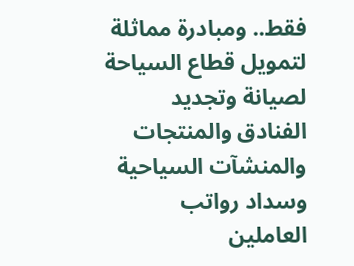فقط.. ومبادرة مماثلة لتمويل قطاع السياحة لصيانة وتجديد الفنادق والمنتجات والمنشآت السياحية وسداد رواتب العاملين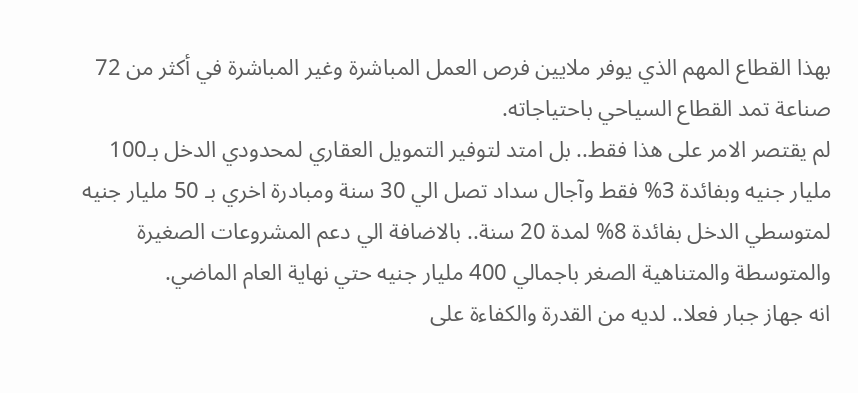بهذا القطاع المهم الذي يوفر ملايين فرص العمل المباشرة وغير المباشرة في أكثر من 72 صناعة تمد القطاع السياحي باحتياجاته.
لم يقتصر الامر على هذا فقط.. بل امتد لتوفير التمويل العقاري لمحدودي الدخل بـ100 مليار جنيه وبفائدة 3% فقط وآجال سداد تصل الي 30 سنة ومبادرة اخري بـ 50 مليار جنيه لمتوسطي الدخل بفائدة 8% لمدة 20 سنة.. بالاضافة الي دعم المشروعات الصغيرة والمتوسطة والمتناهية الصغر باجمالي 400 مليار جنيه حتي نهاية العام الماضي.
انه جهاز جبار فعلا.. لديه من القدرة والكفاءة على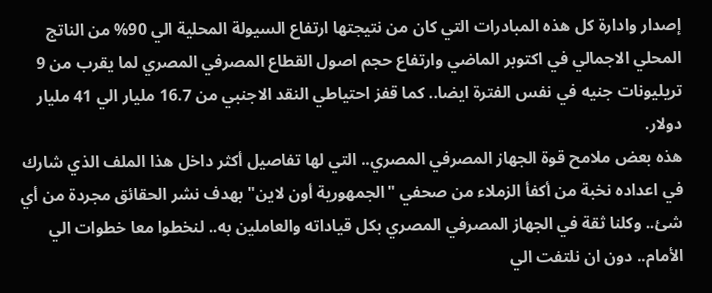إصدار وادارة كل هذه المبادرات التي كان من نتيجتها ارتفاع السيولة المحلية الي 90% من الناتج المحلي الاجمالي في اكتوبر الماضي وارتفاع حجم اصول القطاع المصرفي المصري لما يقرب من 9 تريليونات جنيه في نفس الفترة ايضا.. كما قفز احتياطي النقد الاجنبي من 16.7 مليار الي 41 مليار دولار.
هذه بعض ملامح قوة الجهاز المصرفي المصري.. التي لها تفاصيل أكثر داخل هذا الملف الذي شارك في اعداده نخبة من أكفأ الزملاء من صحفي "الجمهورية أون لاين" بهدف نشر الحقائق مجردة من أي شئ.. وكلنا ثقة في الجهاز المصرفي المصري بكل قياداته والعاملين به.. لنخطوا معا خطوات الي الأمام.. دون ان نلتفت الي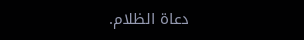دعاة الظلام.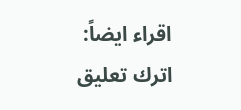اقراء ايضاً:
اترك تعليق